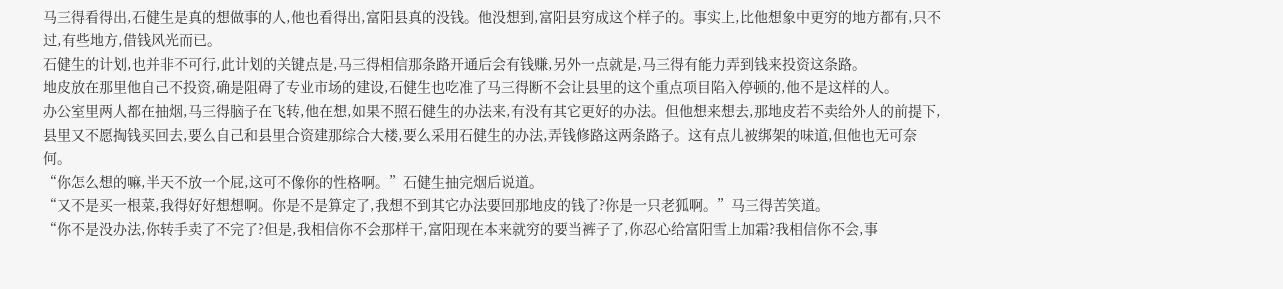马三得看得出,石健生是真的想做事的人,他也看得出,富阳县真的没钱。他没想到,富阳县穷成这个样子的。事实上,比他想象中更穷的地方都有,只不过,有些地方,借钱风光而已。
石健生的计划,也并非不可行,此计划的关键点是,马三得相信那条路开通后会有钱赚,另外一点就是,马三得有能力弄到钱来投资这条路。
地皮放在那里他自己不投资,确是阻碍了专业市场的建设,石健生也吃准了马三得断不会让县里的这个重点项目陷入停顿的,他不是这样的人。
办公室里两人都在抽烟,马三得脑子在飞转,他在想,如果不照石健生的办法来,有没有其它更好的办法。但他想来想去,那地皮若不卖给外人的前提下,县里又不愿掏钱买回去,要么自己和县里合资建那综合大楼,要么采用石健生的办法,弄钱修路这两条路子。这有点儿被绑架的味道,但他也无可奈何。
“你怎么想的嘛,半天不放一个屁,这可不像你的性格啊。”石健生抽完烟后说道。
“又不是买一根菜,我得好好想想啊。你是不是算定了,我想不到其它办法要回那地皮的钱了?你是一只老狐啊。”马三得苦笑道。
“你不是没办法,你转手卖了不完了?但是,我相信你不会那样干,富阳现在本来就穷的要当裤子了,你忍心给富阳雪上加霜?我相信你不会,事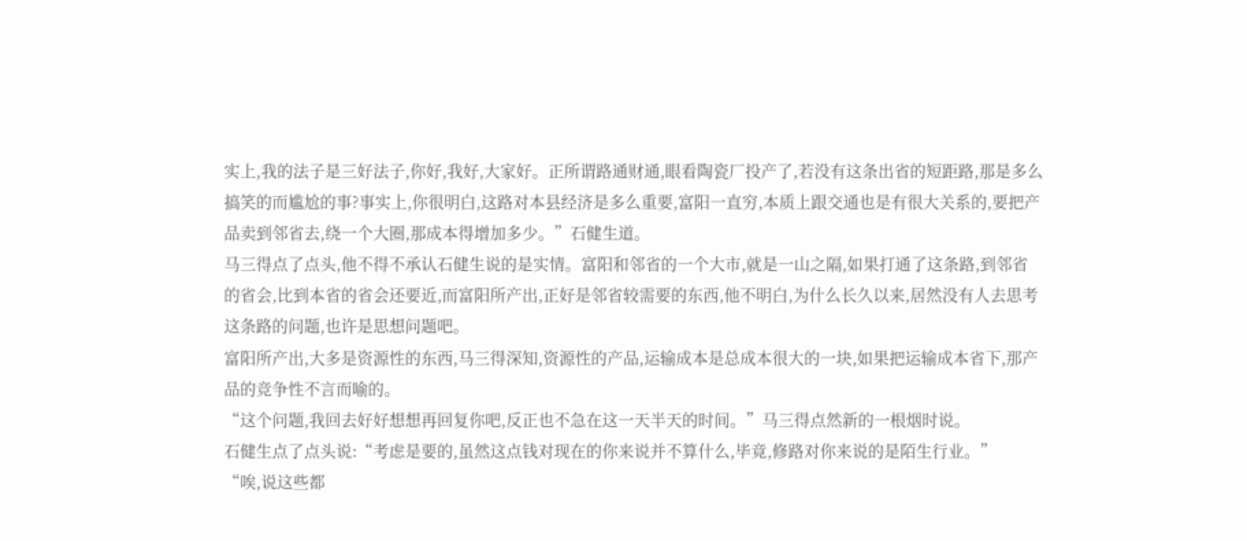实上,我的法子是三好法子,你好,我好,大家好。正所谓路通财通,眼看陶瓷厂投产了,若没有这条出省的短距路,那是多么搞笑的而尴尬的事?事实上,你很明白,这路对本县经济是多么重要,富阳一直穷,本质上跟交通也是有很大关系的,要把产品卖到邻省去,绕一个大圈,那成本得增加多少。”石健生道。
马三得点了点头,他不得不承认石健生说的是实情。富阳和邻省的一个大市,就是一山之隔,如果打通了这条路,到邻省的省会,比到本省的省会还要近,而富阳所产出,正好是邻省较需要的东西,他不明白,为什么长久以来,居然没有人去思考这条路的问题,也许是思想问题吧。
富阳所产出,大多是资源性的东西,马三得深知,资源性的产品,运输成本是总成本很大的一块,如果把运输成本省下,那产品的竞争性不言而喻的。
“这个问题,我回去好好想想再回复你吧,反正也不急在这一天半天的时间。”马三得点然新的一根烟时说。
石健生点了点头说:“考虑是要的,虽然这点钱对现在的你来说并不算什么,毕竟,修路对你来说的是陌生行业。”
“唉,说这些都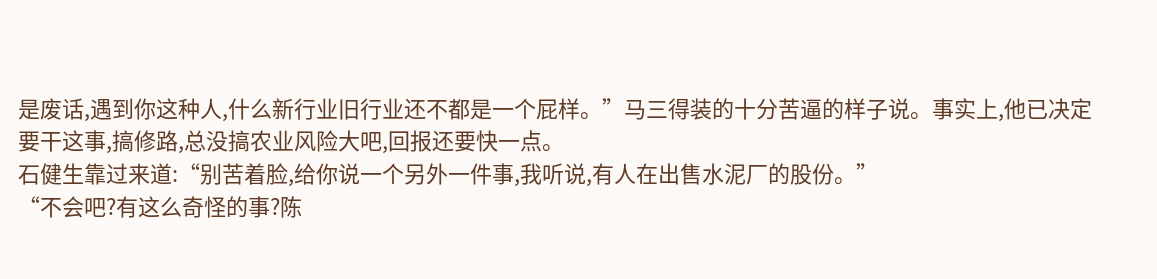是废话,遇到你这种人,什么新行业旧行业还不都是一个屁样。”马三得装的十分苦逼的样子说。事实上,他已决定要干这事,搞修路,总没搞农业风险大吧,回报还要快一点。
石健生靠过来道:“别苦着脸,给你说一个另外一件事,我听说,有人在出售水泥厂的股份。”
“不会吧?有这么奇怪的事?陈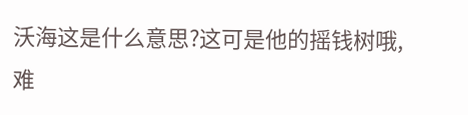沃海这是什么意思?这可是他的摇钱树哦,难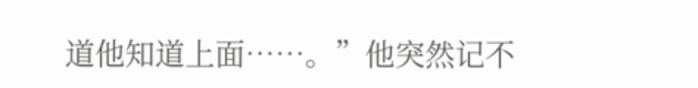道他知道上面……。”他突然记不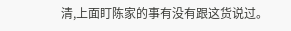清,上面盯陈家的事有没有跟这货说过。